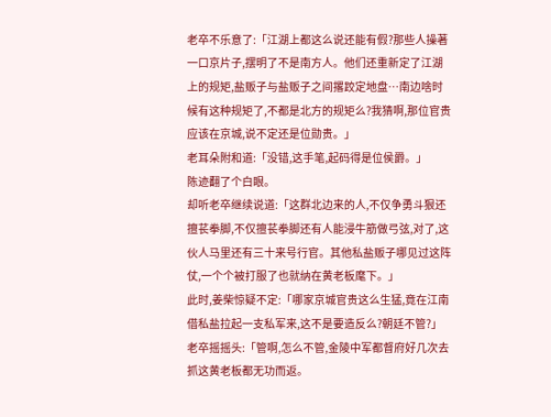老卒不乐意了:「江湖上都这么说还能有假?那些人操著一口京片子,摆明了不是南方人。他们还重新定了江湖上的规矩,盐贩子与盐贩子之间撂跤定地盘…南边啥时候有这种规矩了,不都是北方的规矩么?我猜啊,那位官贵应该在京城,说不定还是位勋贵。」
老耳朵附和道:「没错,这手笔,起码得是位侯爵。」
陈迹翻了个白眼。
却听老卒继续说道:「这群北边来的人,不仅争勇斗狠还擅苌拳脚,不仅擅苌拳脚还有人能浸牛筋做弓弦,对了,这伙人马里还有三十来号行官。其他私盐贩子哪见过这阵仗,一个个被打服了也就纳在黄老板麾下。」
此时,姜柴惊疑不定:「哪家京城官贵这么生猛,竟在江南借私盐拉起一支私军来,这不是要造反么?朝廷不管?」
老卒摇摇头:「管啊,怎么不管,金陵中军都督府好几次去抓这黄老板都无功而返。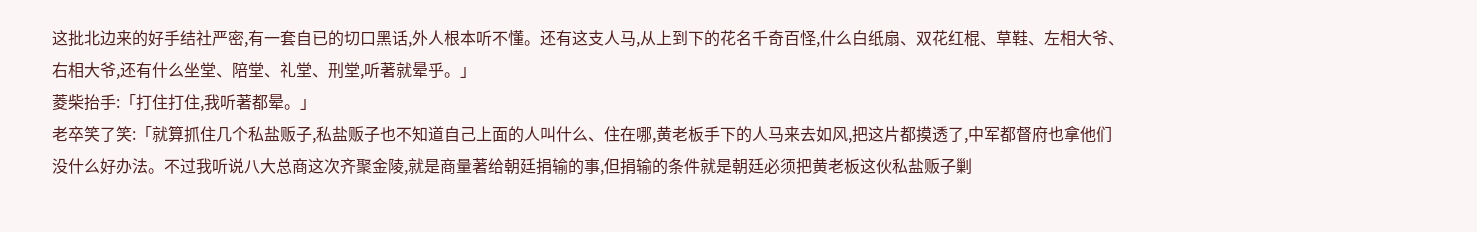这批北边来的好手结社严密,有一套自已的切口黑话,外人根本听不懂。还有这支人马,从上到下的花名千奇百怪,什么白纸扇、双花红棍、草鞋、左相大爷、右相大爷,还有什么坐堂、陪堂、礼堂、刑堂,听著就晕乎。」
菱柴抬手:「打住打住,我听著都晕。」
老卒笑了笑:「就算抓住几个私盐贩子,私盐贩子也不知道自己上面的人叫什么、住在哪,黄老板手下的人马来去如风,把这片都摸透了,中军都督府也拿他们没什么好办法。不过我听说八大总商这次齐聚金陵,就是商量著给朝廷捐输的事,但捐输的条件就是朝廷必须把黄老板这伙私盐贩子剿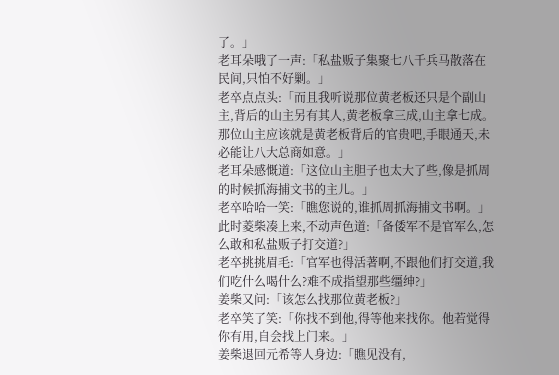了。」
老耳朵哦了一声:「私盐贩子集聚七八千兵马散落在民间,只怕不好剿。」
老卒点点头:「而且我听说那位黄老板还只是个副山主,背后的山主另有其人,黄老板拿三成,山主拿七成。那位山主应该就是黄老板背后的官贵吧,手眼通天,未必能让八大总商如意。」
老耳朵感慨道:「这位山主胆子也太大了些,像是抓周的时候抓海捕文书的主儿。」
老卒哈哈一笑:「瞧您说的,谁抓周抓海捕文书啊。」
此时菱柴凑上来,不动声色道:「备倭军不是官军么,怎么敢和私盐贩子打交道?」
老卒挑挑眉毛:「官军也得活著啊,不跟他们打交道,我们吃什么喝什么?难不成指望那些缰绅?」
姜柴又问:「该怎么找那位黄老板?」
老卒笑了笑:「你找不到他,得等他来找你。他若觉得你有用,自会找上门来。」
姜柴退回元希等人身边:「瞧见没有,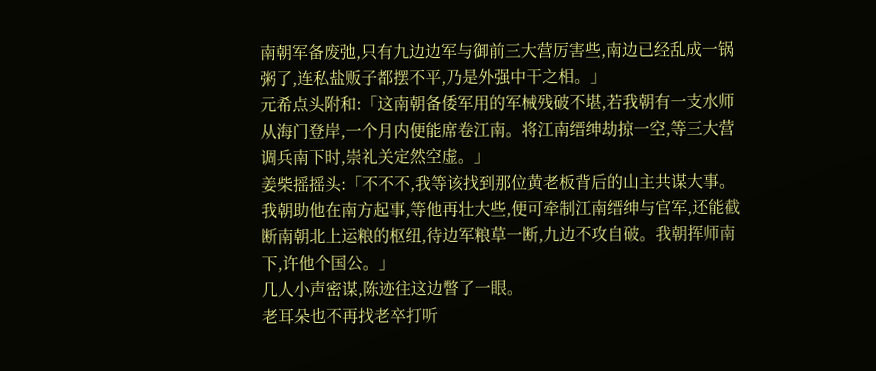南朝军备废弛,只有九边边军与御前三大营厉害些,南边已经乱成一锅粥了,连私盐贩子都摆不平,乃是外强中干之相。」
元希点头附和:「这南朝备倭军用的军械残破不堪,若我朝有一支水师从海门登岸,一个月内便能席卷江南。将江南缙绅劫掠一空,等三大营调兵南下时,崇礼关定然空虚。」
姜柴摇摇头:「不不不,我等该找到那位黄老板背后的山主共谋大事。我朝助他在南方起事,等他再壮大些,便可牵制江南缙绅与官军,还能截断南朝北上运粮的枢纽,待边军粮草一断,九边不攻自破。我朝挥师南下,许他个国公。」
几人小声密谋,陈迹往这边瞥了一眼。
老耳朵也不再找老卒打听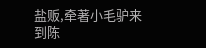盐贩,牵著小毛驴来到陈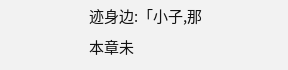迹身边:「小子,那
本章未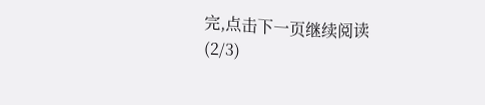完,点击下一页继续阅读
(2/3)